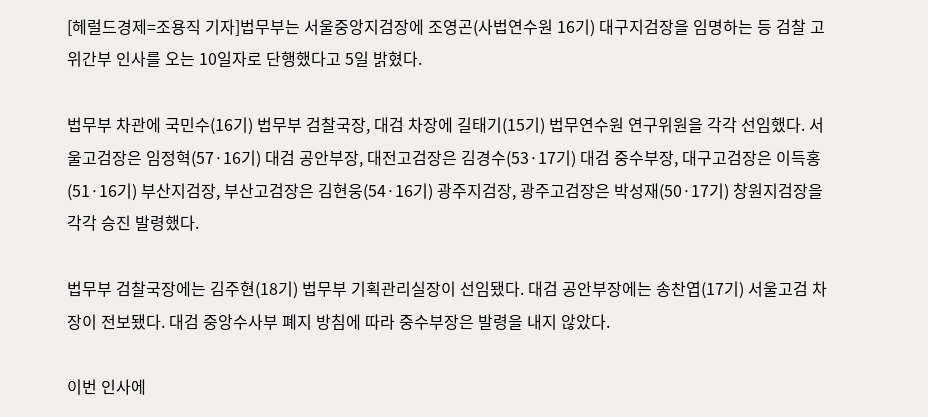[헤럴드경제=조용직 기자]법무부는 서울중앙지검장에 조영곤(사법연수원 16기) 대구지검장을 임명하는 등 검찰 고위간부 인사를 오는 10일자로 단행했다고 5일 밝혔다.

법무부 차관에 국민수(16기) 법무부 검찰국장, 대검 차장에 길태기(15기) 법무연수원 연구위원을 각각 선임했다. 서울고검장은 임정혁(57·16기) 대검 공안부장, 대전고검장은 김경수(53·17기) 대검 중수부장, 대구고검장은 이득홍(51·16기) 부산지검장, 부산고검장은 김현웅(54·16기) 광주지검장, 광주고검장은 박성재(50·17기) 창원지검장을 각각 승진 발령했다.

법무부 검찰국장에는 김주현(18기) 법무부 기획관리실장이 선임됐다. 대검 공안부장에는 송찬엽(17기) 서울고검 차장이 전보됐다. 대검 중앙수사부 폐지 방침에 따라 중수부장은 발령을 내지 않았다.

이번 인사에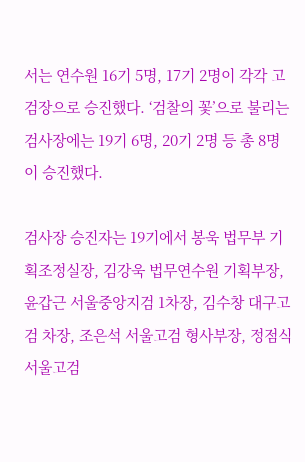서는 연수원 16기 5명, 17기 2명이 각각 고검장으로 승진했다. ‘검찰의 꽃’으로 불리는 검사장에는 19기 6명, 20기 2명 등 총 8명이 승진했다.

검사장 승진자는 19기에서 봉욱 법무부 기획조정실장, 김강욱 법무연수원 기획부장, 윤갑근 서울중앙지검 1차장, 김수창 대구고검 차장, 조은석 서울고검 형사부장, 정점식 서울고검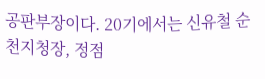공판부장이다. 20기에서는 신유철 순천지청장, 정점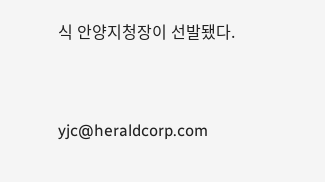식 안양지청장이 선발됐다.


yjc@heraldcorp.com